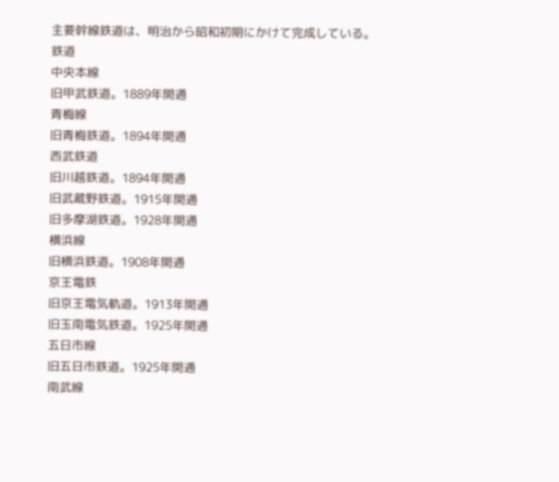主要幹線鉄道は、明治から昭和初期にかけて完成している。
鉄道
中央本線
旧甲武鉄道。1889年開通
青梅線
旧青梅鉄道。1894年開通
西武鉄道
旧川越鉄道。1894年開通
旧武蔵野鉄道。1915年開通
旧多摩湖鉄道。1928年開通
横浜線
旧横浜鉄道。1908年開通
京王電鉄
旧京王電気軌道。1913年開通
旧玉南電気鉄道。1925年開通
五日市線
旧五日市鉄道。1925年開通
南武線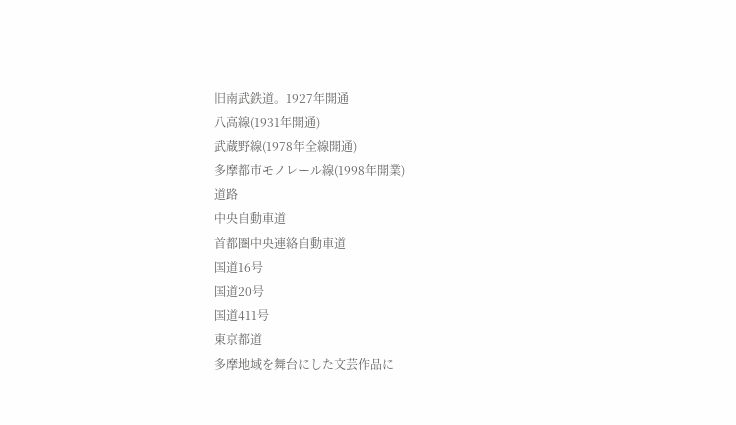旧南武鉄道。1927年開通
八高線(1931年開通)
武蔵野線(1978年全線開通)
多摩都市モノレール線(1998年開業)
道路
中央自動車道
首都圏中央連絡自動車道
国道16号
国道20号
国道411号
東京都道
多摩地域を舞台にした文芸作品に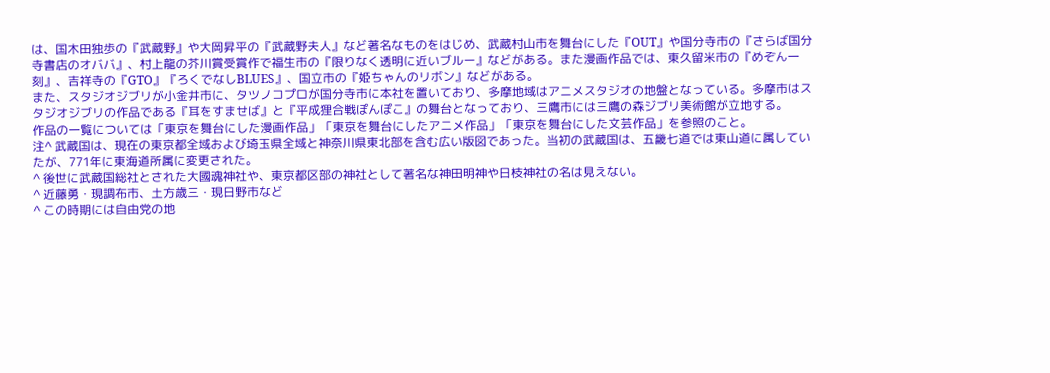は、国木田独歩の『武蔵野』や大岡昇平の『武蔵野夫人』など著名なものをはじめ、武蔵村山市を舞台にした『OUT』や国分寺市の『さらば国分寺書店のオババ』、村上龍の芥川賞受賞作で福生市の『限りなく透明に近いブルー』などがある。また漫画作品では、東久留米市の『めぞん一刻』、吉祥寺の『GTO』『ろくでなしBLUES』、国立市の『姫ちゃんのリボン』などがある。
また、スタジオジブリが小金井市に、タツノコプロが国分寺市に本社を置いており、多摩地域はアニメスタジオの地盤となっている。多摩市はスタジオジブリの作品である『耳をすませば』と『平成狸合戦ぽんぽこ』の舞台となっており、三鷹市には三鷹の森ジブリ美術館が立地する。
作品の一覧については「東京を舞台にした漫画作品」「東京を舞台にしたアニメ作品」「東京を舞台にした文芸作品」を参照のこと。
注^ 武蔵国は、現在の東京都全域および埼玉県全域と神奈川県東北部を含む広い版図であった。当初の武蔵国は、五畿七道では東山道に属していたが、771年に東海道所属に変更された。
^ 後世に武蔵国総社とされた大國魂神社や、東京都区部の神社として著名な神田明神や日枝神社の名は見えない。
^ 近藤勇・現調布市、土方歳三・現日野市など
^ この時期には自由党の地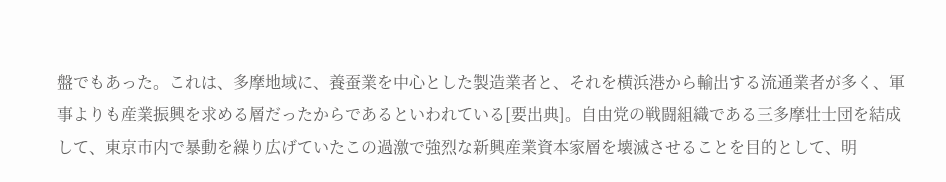盤でもあった。これは、多摩地域に、養蚕業を中心とした製造業者と、それを横浜港から輸出する流通業者が多く、軍事よりも産業振興を求める層だったからであるといわれている[要出典]。自由党の戦闘組織である三多摩壮士団を結成して、東京市内で暴動を繰り広げていたこの過激で強烈な新興産業資本家層を壊滅させることを目的として、明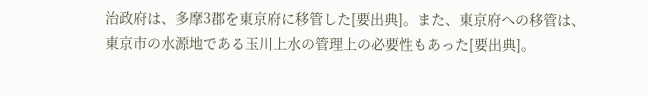治政府は、多摩3郡を東京府に移管した[要出典]。また、東京府への移管は、東京市の水源地である玉川上水の管理上の必要性もあった[要出典]。